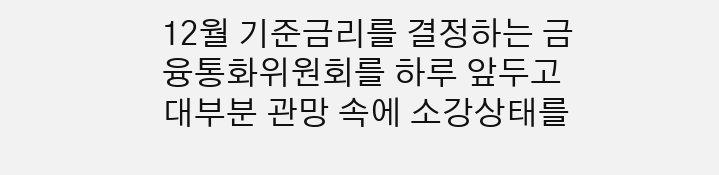12월 기준금리를 결정하는 금융통화위원회를 하루 앞두고 대부분 관망 속에 소강상태를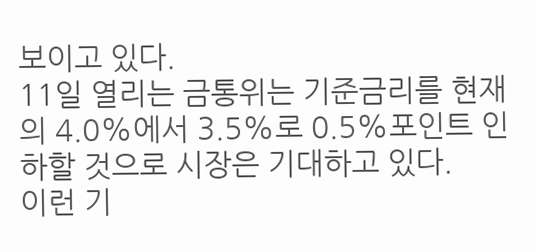보이고 있다.
11일 열리는 금통위는 기준금리를 현재의 4.0%에서 3.5%로 0.5%포인트 인하할 것으로 시장은 기대하고 있다.
이런 기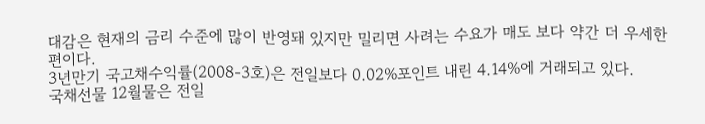대감은 현재의 금리 수준에 많이 반영돼 있지만 밀리면 사려는 수요가 매도 보다 약간 더 우세한 편이다.
3년만기 국고채수익률(2008-3호)은 전일보다 0.02%포인트 내린 4.14%에 거래되고 있다.
국채선물 12월물은 전일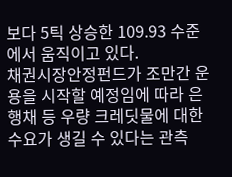보다 5틱 상승한 109.93 수준에서 움직이고 있다.
채권시장안정펀드가 조만간 운용을 시작할 예정임에 따라 은행채 등 우량 크레딧물에 대한 수요가 생길 수 있다는 관측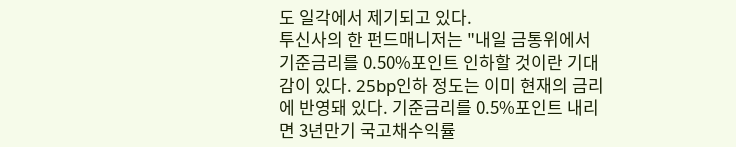도 일각에서 제기되고 있다.
투신사의 한 펀드매니저는 "내일 금통위에서 기준금리를 0.50%포인트 인하할 것이란 기대감이 있다. 25bp인하 정도는 이미 현재의 금리에 반영돼 있다. 기준금리를 0.5%포인트 내리면 3년만기 국고채수익률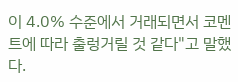이 4.0% 수준에서 거래되면서 코멘트에 따라 출렁거릴 것 같다"고 말했다.